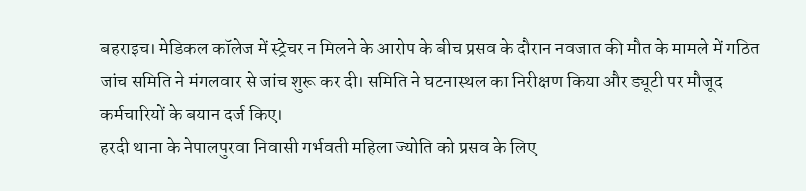बहराइच। मेडिकल कॉलेज में स्ट्रेचर न मिलने के आरोप के बीच प्रसव के दौरान नवजात की मौत के मामले में गठित जांच समिति ने मंगलवार से जांच शुरू कर दी। समिति ने घटनास्थल का निरीक्षण किया और ड्यूटी पर मौजूद कर्मचारियों के बयान दर्ज किए।
हरदी थाना के नेपालपुरवा निवासी गर्भवती महिला ज्योति को प्रसव के लिए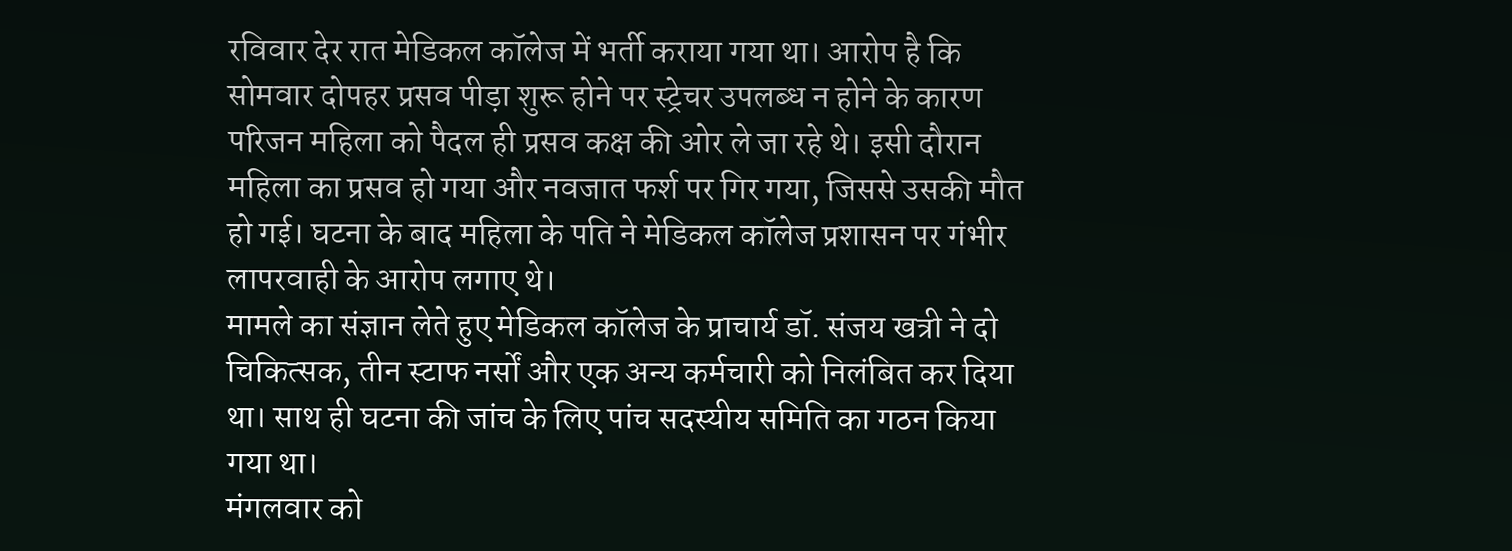रविवार देर रात मेडिकल कॉलेज में भर्ती कराया गया था। आरोप है कि सोमवार दोपहर प्रसव पीड़ा शुरू होने पर स्ट्रेचर उपलब्ध न होने के कारण परिजन महिला को पैदल ही प्रसव कक्ष की ओर ले जा रहे थे। इसी दौरान महिला का प्रसव हो गया और नवजात फर्श पर गिर गया, जिससे उसकी मौत हो गई। घटना के बाद महिला के पति ने मेडिकल कॉलेज प्रशासन पर गंभीर लापरवाही के आरोप लगाए थे।
मामले का संज्ञान लेते हुए मेडिकल कॉलेज के प्राचार्य डॉ. संजय खत्री ने दो चिकित्सक, तीन स्टाफ नर्सों और एक अन्य कर्मचारी को निलंबित कर दिया था। साथ ही घटना की जांच के लिए पांच सदस्यीय समिति का गठन किया गया था।
मंगलवार को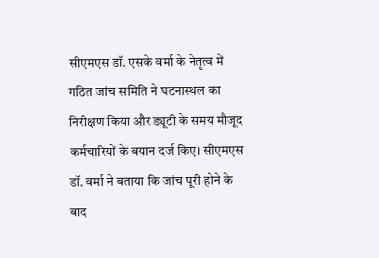सीएमएस डॉ. एसके वर्मा के नेतृत्व में गठित जांच समिति ने घटनास्थल का निरीक्षण किया और ड्यूटी के समय मौजूद कर्मचारियों के बयान दर्ज किए। सीएमएस डॉ. वर्मा ने बताया कि जांच पूरी होने के बाद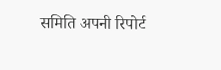समिति अपनी रिपोर्ट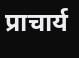प्राचार्य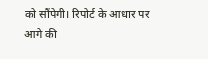को सौंपेगी। रिपोर्ट के आधार पर आगे की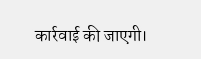कार्रवाई की जाएगी।